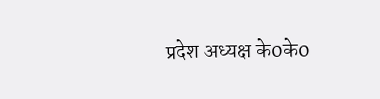प्रदेश अध्यक्ष के0के0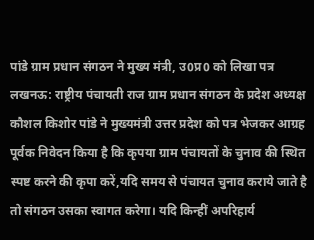पांडे ग्राम प्रधान संगठन ने मुख्य मंत्री, उ0प्र0 को लिखा पत्र
लखनऊ: राष्ट्रीय पंचायती राज ग्राम प्रधान संगठन के प्रदेश अध्यक्ष कौशल किशोर पांडे ने मुख्यमंत्री उत्तर प्रदेश को पत्र भेजकर आग्रह पूर्वक निवेदन किया है कि कृपया ग्राम पंचायतों के चुनाव की स्थित स्पष्ट करने की कृपा करें,यदि समय से पंचायत चुनाव कराये जाते है तो संगठन उसका स्वागत करेगा। यदि किन्हीं अपरिहार्य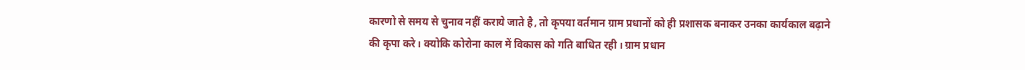कारणो से समय से चुनाव नहीं कराये जाते है, तो कृपया वर्तमान ग्राम प्रधानों को ही प्रशासक बनाकर उनका कार्यकाल बढ़ाने की कृपा करे। क्योकि कोरोना काल में विकास को गति बाधित रही। ग्राम प्रधान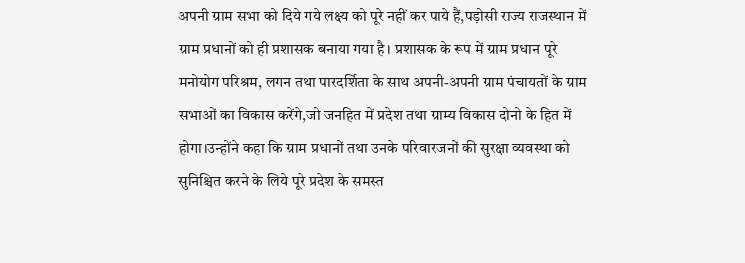अपनी ग्राम सभा को दिये गये लक्ष्य को पूरे नहीं कर पाये हैं,पड़ोसी राज्य राजस्थान में ग्राम प्रधानों को ही प्रशासक बनाया गया है। प्रशासक के रूप में ग्राम प्रधान पूरे मनोयोग परिश्रम, लगन तथा पारदर्शिता के साथ अपनी-अपनी ग्राम पंचायतों के ग्राम सभाओं का विकास करेंगे,जो जनहित में प्रदेश तथा ग्राम्य विकास दोनो के हित में होगा।उन्होंने कहा कि ग्राम प्रधानों तथा उनके परिवारजनों की सुरक्षा व्यवस्था को सुनिश्चित करने के लिये पूरे प्रदेश के समस्त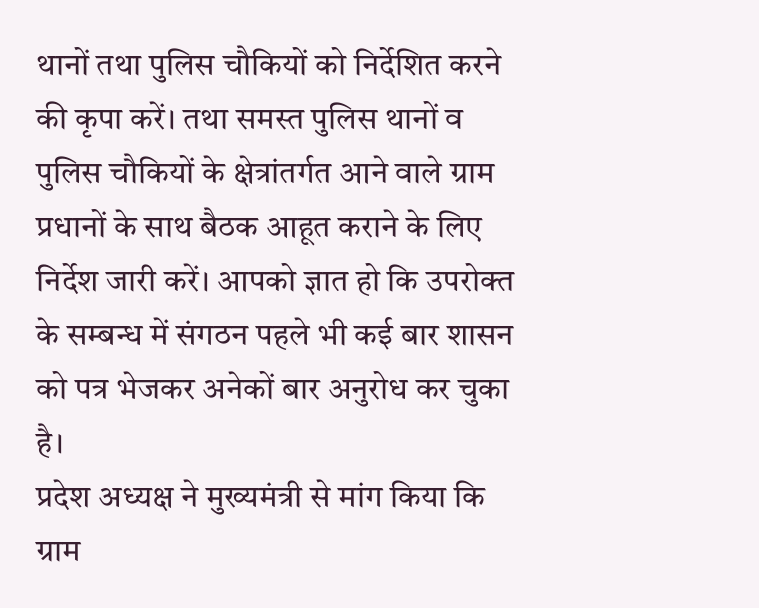थानों तथा पुलिस चौकियों को निर्देशित करने की कृपा करें। तथा समस्त पुलिस थानों व पुलिस चौकियों के क्षेत्रांतर्गत आने वाले ग्राम प्रधानों के साथ बैठक आहूत कराने के लिए निर्देश जारी करें। आपको ज्ञात हो कि उपरोक्त के सम्बन्ध में संगठन पहले भी कई बार शासन को पत्र भेजकर अनेकों बार अनुरोध कर चुका है।
प्रदेश अध्यक्ष ने मुख्यमंत्री से मांग किया कि ग्राम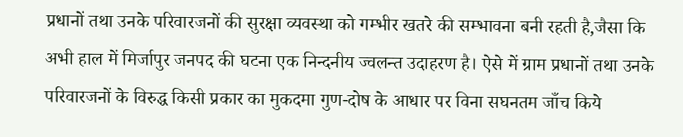प्रधानों तथा उनके परिवारजनों की सुरक्षा व्यवस्था को गम्भीर खतरे की सम्भावना बनी रहती है,जैसा कि अभी हाल में मिर्जापुर जनपद की घटना एक निन्दनीय ज्वलन्त उदाहरण है। ऐसे में ग्राम प्रधानों तथा उनके परिवारजनों के विरुद्ध किसी प्रकार का मुकदमा गुण-दोष के आधार पर विना सघनतम जाँच किये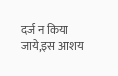दर्ज न किया जाये,इस आशय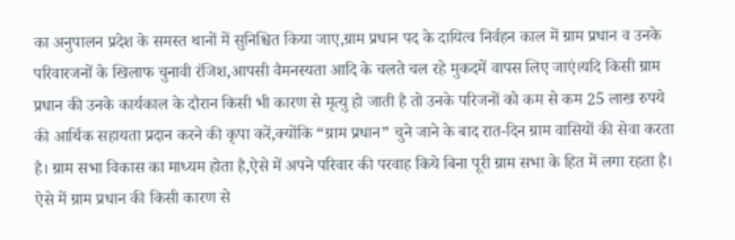का अनुपालन प्रदेश के समस्त थानों में सुनिश्चित किया जाए,ग्राम प्रधान पद के दायित्व निर्वहन काल में ग्राम प्रधान व उनके परिवारजनों के खिलाफ चुनावी रंजिश,आपसी वैमनस्यता आदि के चलते चल रहे मुकदमें वापस लिए जाएं।यदि किसी ग्राम प्रधान की उनके कार्यकाल के दौरान किसी भी कारण से मृत्यु हो जाती है तो उनके परिजनों को कम से कम 25 लाख रुपये की आर्थिक सहायता प्रदान करने की कृपा करें,क्योंकि “ग्राम प्रधान” चुने जाने के बाद रात-दिन ग्राम वासियों की सेवा करता है। ग्राम सभा विकास का माध्यम होता है,ऐसे में अपने परिवार की परवाह किये बिना पूरी ग्राम सभा के हित में लगा रहता है। ऐसे में ग्राम प्रधान की किसी कारण से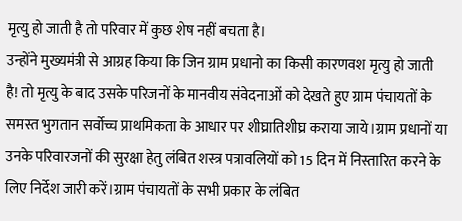मृत्यु हो जाती है तो परिवार में कुछ शेष नहीं बचता है।
उन्होंने मुख्यमंत्री से आग्रह किया कि जिन ग्राम प्रधानो का किसी कारणवश मृत्यु हो जाती है! तो मृत्यु के बाद उसके परिजनों के मानवीय संवेदनाओं को देखते हुए ग्राम पंचायतों के समस्त भुगतान सर्वोच्च प्राथमिकता के आधार पर शीघ्रातिशीघ्र कराया जाये।ग्राम प्रधानों या उनके परिवारजनों की सुरक्षा हेतु लंबित शस्त्र पत्रावलियों को 15 दिन में निस्तारित करने के लिए निर्देश जारी करें।ग्राम पंचायतों के सभी प्रकार के लंबित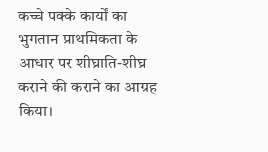कच्चे पक्के कार्यों का भुगतान प्राथमिकता के आधार पर शीघ्राति-शीघ्र कराने की कराने का आग्रह किया।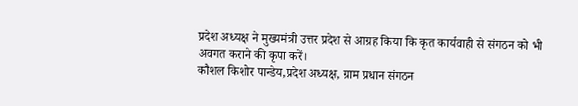प्रदेश अध्यक्ष ने मुख्यमंत्री उत्तर प्रदेश से आग्रह किया कि कृत कार्यवाही से संगठन को भी अवगत कराने की कृपा करें।
कौशल किशोर पान्डेय,प्रदेश अध्यक्ष, ग्राम प्रधान संगठन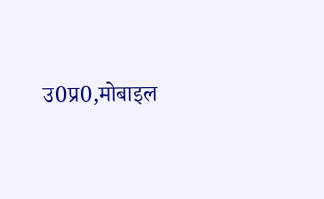उ0प्र0,मोबाइल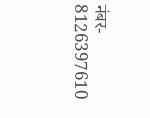नंबर- 8126397610